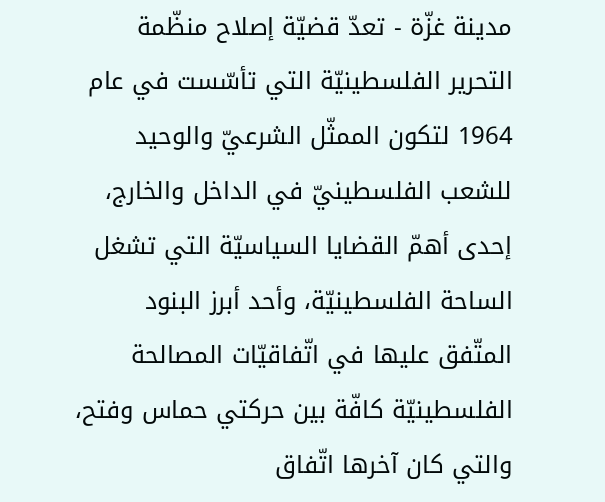مدينة غزّة - تعدّ قضيّة إصلاح منظّمة التحرير الفلسطينيّة التي تأسّست في عام 1964 لتكون الممثّل الشرعيّ والوحيد للشعب الفلسطينيّ في الداخل والخارج، إحدى أهمّ القضايا السياسيّة التي تشغل الساحة الفلسطينيّة، وأحد أبرز البنود المتّفق عليها في اتّفاقيّات المصالحة الفلسطينيّة كافّة بين حركتي حماس وفتح، والتي كان آخرها اتّفاق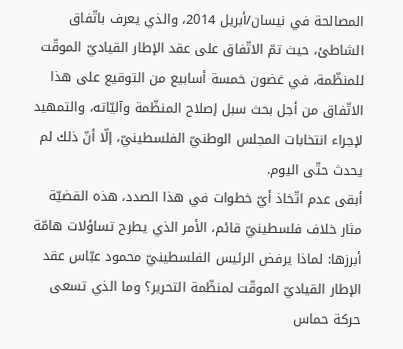المصالحة في نيسان/أبريل 2014، والذي يعرف باتّفاق الشاطئ، حيث تمّ الاتّفاق على عقد الإطار القياديّ الموقّت للمنظّمة، في غضون خمسة أسابيع من التوقيع على هذا الاتّفاق من أجل بحث سبل إصلاح المنظّمة وآليّاته، والتمهيد لإجراء انتخابات المجلس الوطنيّ الفلسطينيّ، إلّا أنّ ذلك لم يحدث حتّى اليوم.
أبقى عدم اتّخاذ أيّ خطوات في هذا الصدد، هذه القضيّة مثار خلاف فلسطينيّ قائم، الأمر الذي يطرح تساؤلات هامّة أبرزها: لماذا يرفض الرئيس الفلسطينيّ محمود عبّاس عقد الإطار القياديّ الموقّت لمنظّمة التحرير؟ وما الذي تسعى حركة حماس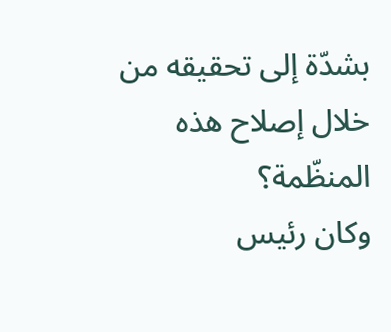بشدّة إلى تحقيقه من خلال إصلاح هذه المنظّمة؟
وكان رئيس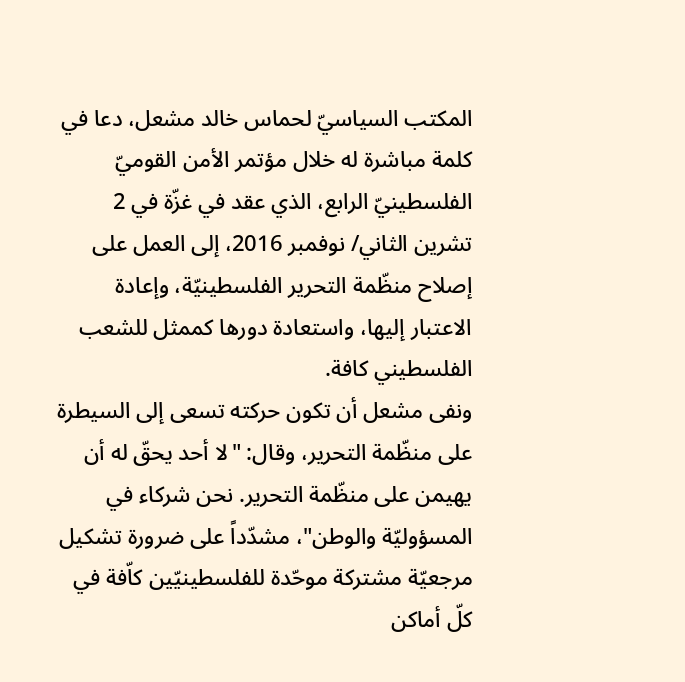المكتب السياسيّ لحماس خالد مشعل، دعا في كلمة مباشرة له خلال مؤتمر الأمن القوميّ الفلسطينيّ الرابع، الذي عقد في غزّة في 2 تشرين الثاني/ نوفمبر 2016، إلى العمل على إصلاح منظّمة التحرير الفلسطينيّة، وإعادة الاعتبار إليها، واستعادة دورها كممثل للشعب الفلسطيني كافة.
ونفى مشعل أن تكون حركته تسعى إلى السيطرة على منظّمة التحرير، وقال: "لا أحد يحقّ له أن يهيمن على منظّمة التحرير. نحن شركاء في المسؤوليّة والوطن"، مشدّداً على ضرورة تشكيل مرجعيّة مشتركة موحّدة للفلسطينيّين كاّفة في كلّ أماكن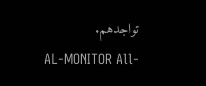تواجدهم.
AL-MONITOR All-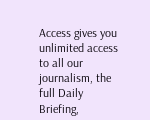Access gives you unlimited access to all our journalism, the full Daily Briefing,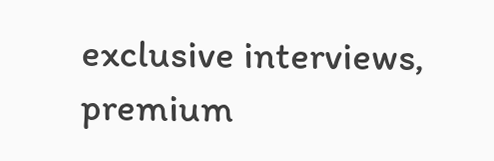exclusive interviews, premium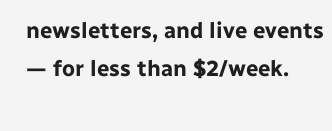newsletters, and live events — for less than $2/week.